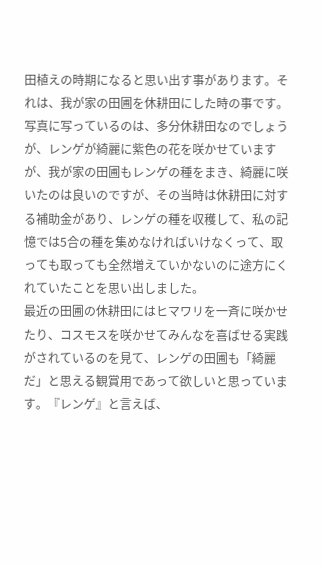田植えの時期になると思い出す事があります。それは、我が家の田圃を休耕田にした時の事です。
写真に写っているのは、多分休耕田なのでしょうが、レンゲが綺麗に紫色の花を咲かせていますが、我が家の田圃もレンゲの種をまき、綺麗に咲いたのは良いのですが、その当時は休耕田に対する補助金があり、レンゲの種を収穫して、私の記憶では5合の種を集めなければいけなくって、取っても取っても全然増えていかないのに途方にくれていたことを思い出しました。
最近の田圃の休耕田にはヒマワリを一斉に咲かせたり、コスモスを咲かせてみんなを喜ばせる実践がされているのを見て、レンゲの田圃も「綺麗だ」と思える観賞用であって欲しいと思っています。『レンゲ』と言えば、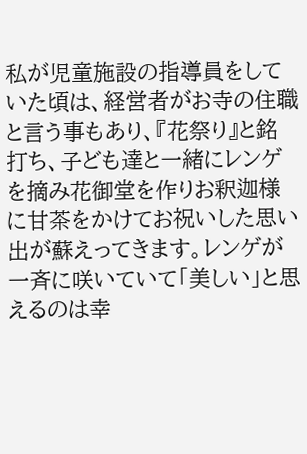私が児童施設の指導員をしていた頃は、経営者がお寺の住職と言う事もあり、『花祭り』と銘打ち、子ども達と一緒にレンゲを摘み花御堂を作りお釈迦様に甘茶をかけてお祝いした思い出が蘇えってきます。レンゲが一斉に咲いていて「美しい」と思えるのは幸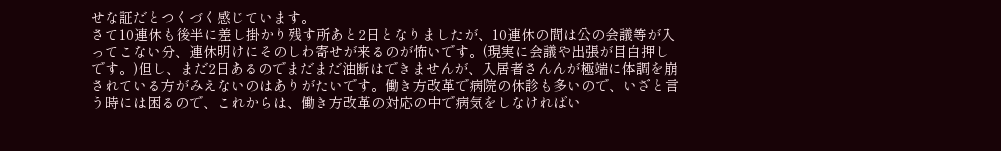せな証だとつくづく感じています。
さて10連休も後半に差し掛かり残す所あと2日となりましたが、10連休の間は公の会議等が入ってこない分、連休明けにそのしわ寄せが来るのが怖いです。(現実に会議や出張が目白押しです。)但し、まだ2日あるのでまだまだ油断はできませんが、入居者さんんが極端に体調を崩されている方がみえないのはありがたいです。働き方改革で病院の休診も多いので、いざと言う時には困るので、これからは、働き方改革の対応の中で病気をしなければい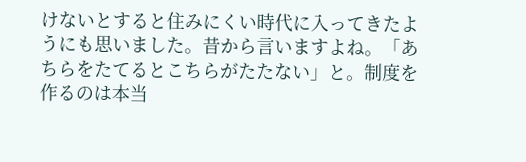けないとすると住みにくい時代に入ってきたようにも思いました。昔から言いますよね。「あちらをたてるとこちらがたたない」と。制度を作るのは本当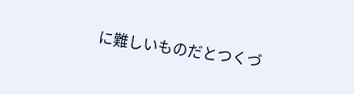に難しいものだとつくづ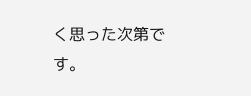く思った次第です。